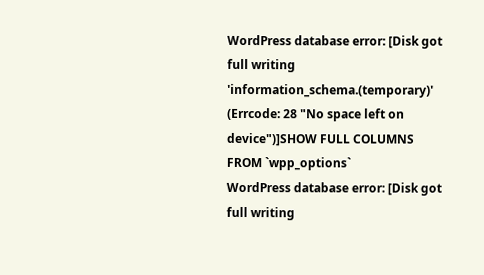WordPress database error: [Disk got full writing 'information_schema.(temporary)' (Errcode: 28 "No space left on device")]SHOW FULL COLUMNS FROM `wpp_options`
WordPress database error: [Disk got full writing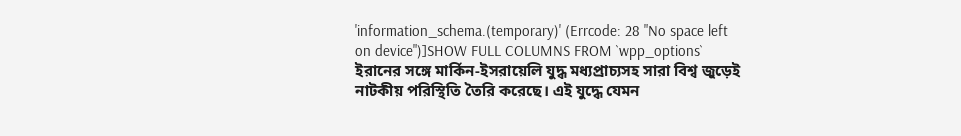'information_schema.(temporary)' (Errcode: 28 "No space left on device")]SHOW FULL COLUMNS FROM `wpp_options`
ইরানের সঙ্গে মার্কিন-ইসরায়েলি যুদ্ধ মধ্যপ্রাচ্যসহ সারা বিশ্ব জুড়েই নাটকীয় পরিস্থিতি তৈরি করেছে। এই যুদ্ধে যেমন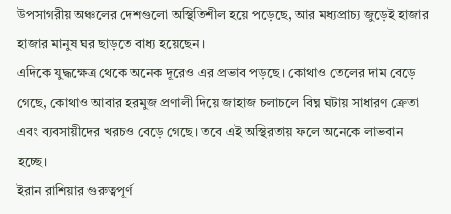উপসাগরীয় অঞ্চলের দেশগুলো অস্থিতিশীল হয়ে পড়েছে, আর মধ্যপ্রাচ্য জুড়েই হাজার হাজার মানুষ ঘর ছাড়তে বাধ্য হয়েছেন।
এদিকে যুদ্ধক্ষেত্র থেকে অনেক দূরেও এর প্রভাব পড়ছে। কোথাও তেলের দাম বেড়ে গেছে, কোথাও আবার হরমুজ প্রণালী দিয়ে জাহাজ চলাচলে বিঘ্ন ঘটায় সাধারণ ক্রেতা এবং ব্যবসায়ীদের খরচও বেড়ে গেছে। তবে এই অস্থিরতায় ফলে অনেকে লাভবান হচ্ছে।
ইরান রাশিয়ার গুরুত্বপূর্ণ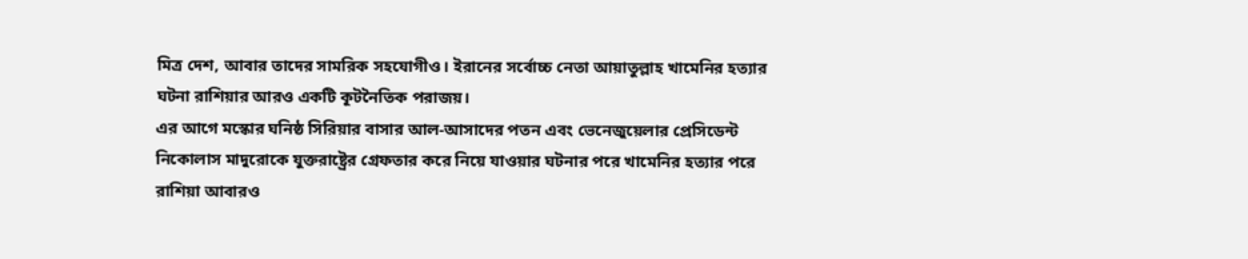মিত্র দেশ, আবার তাদের সামরিক সহযোগীও। ইরানের সর্বোচ্চ নেতা আয়াতুল্লাহ খামেনির হত্যার ঘটনা রাশিয়ার আরও একটি কূটনৈতিক পরাজয়।
এর আগে মস্কোর ঘনিষ্ঠ সিরিয়ার বাসার আল-আসাদের পতন এবং ভেনেজুয়েলার প্রেসিডেন্ট নিকোলাস মাদুরোকে যুক্তরাষ্ট্রের গ্রেফতার করে নিয়ে যাওয়ার ঘটনার পরে খামেনির হত্যার পরে রাশিয়া আবারও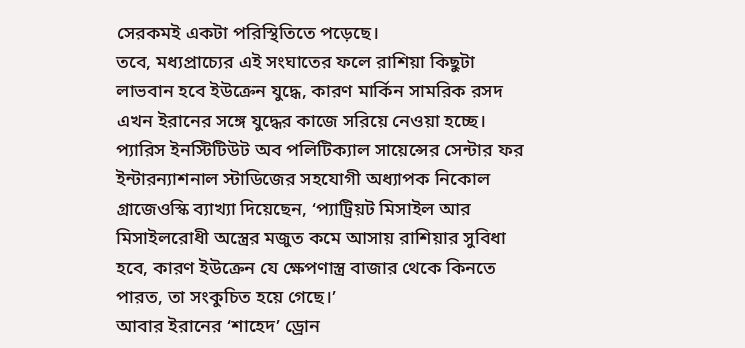সেরকমই একটা পরিস্থিতিতে পড়েছে।
তবে, মধ্যপ্রাচ্যের এই সংঘাতের ফলে রাশিয়া কিছুটা লাভবান হবে ইউক্রেন যুদ্ধে, কারণ মার্কিন সামরিক রসদ এখন ইরানের সঙ্গে যুদ্ধের কাজে সরিয়ে নেওয়া হচ্ছে।
প্যারিস ইনস্টিটিউট অব পলিটিক্যাল সায়েন্সের সেন্টার ফর ইন্টারন্যাশনাল স্টাডিজের সহযোগী অধ্যাপক নিকোল গ্রাজেওস্কি ব্যাখ্যা দিয়েছেন, ‘প্যাট্রিয়ট মিসাইল আর মিসাইলরোধী অস্ত্রের মজুত কমে আসায় রাশিয়ার সুবিধা হবে, কারণ ইউক্রেন যে ক্ষেপণাস্ত্র বাজার থেকে কিনতে পারত, তা সংকুচিত হয়ে গেছে।’
আবার ইরানের ‘শাহেদ’ ড্রোন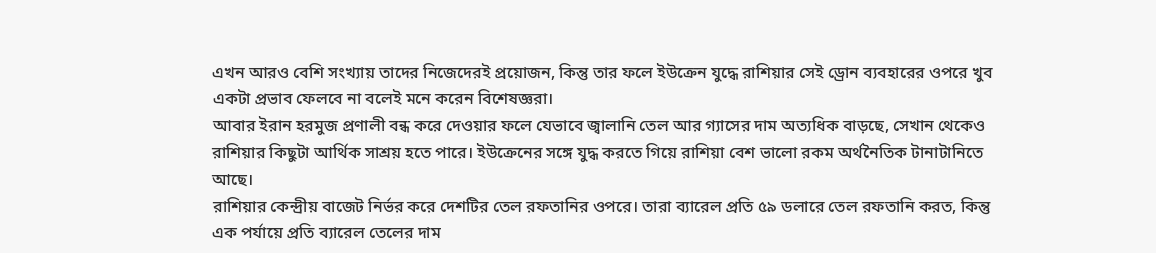এখন আরও বেশি সংখ্যায় তাদের নিজেদেরই প্রয়োজন, কিন্তু তার ফলে ইউক্রেন যুদ্ধে রাশিয়ার সেই ড্রোন ব্যবহারের ওপরে খুব একটা প্রভাব ফেলবে না বলেই মনে করেন বিশেষজ্ঞরা।
আবার ইরান হরমুজ প্রণালী বন্ধ করে দেওয়ার ফলে যেভাবে জ্বালানি তেল আর গ্যাসের দাম অত্যধিক বাড়ছে, সেখান থেকেও রাশিয়ার কিছুটা আর্থিক সাশ্রয় হতে পারে। ইউক্রেনের সঙ্গে যুদ্ধ করতে গিয়ে রাশিয়া বেশ ভালো রকম অর্থনৈতিক টানাটানিতে আছে।
রাশিয়ার কেন্দ্রীয় বাজেট নির্ভর করে দেশটির তেল রফতানির ওপরে। তারা ব্যারেল প্রতি ৫৯ ডলারে তেল রফতানি করত, কিন্তু এক পর্যায়ে প্রতি ব্যারেল তেলের দাম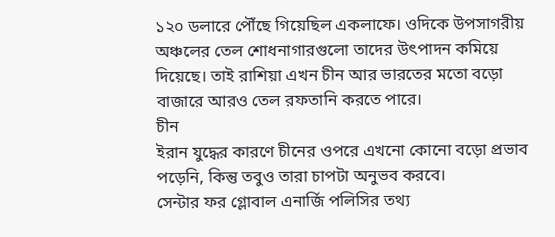১২০ ডলারে পৌঁছে গিয়েছিল একলাফে। ওদিকে উপসাগরীয় অঞ্চলের তেল শোধনাগারগুলো তাদের উৎপাদন কমিয়ে দিয়েছে। তাই রাশিয়া এখন চীন আর ভারতের মতো বড়ো বাজারে আরও তেল রফতানি করতে পারে।
চীন
ইরান যুদ্ধের কারণে চীনের ওপরে এখনো কোনো বড়ো প্রভাব পড়েনি, কিন্তু তবুও তারা চাপটা অনুভব করবে।
সেন্টার ফর গ্লোবাল এনার্জি পলিসির তথ্য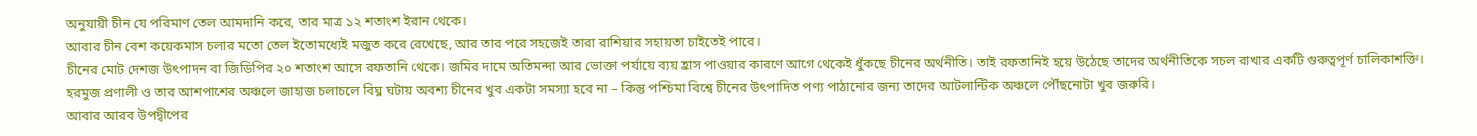অনুযায়ী চীন যে পরিমাণ তেল আমদানি করে, তার মাত্র ১২ শতাংশ ইরান থেকে।
আবার চীন বেশ কয়েকমাস চলার মতো তেল ইতোমধ্যেই মজুত করে রেখেছে, আর তার পরে সহজেই তারা রাশিয়ার সহায়তা চাইতেই পারে।
চীনের মোট দেশজ উৎপাদন বা জিডিপির ২০ শতাংশ আসে রফতানি থেকে। জমির দামে অতিমন্দা আর ভোক্তা পর্যায়ে ব্যয় হ্রাস পাওয়ার কারণে আগে থেকেই ধুঁকছে চীনের অর্থনীতি। তাই রফতানিই হয়ে উঠেছে তাদের অর্থনীতিকে সচল রাখার একটি গুরুত্বপূর্ণ চালিকাশক্তি।
হরমুজ প্রণালী ও তার আশপাশের অঞ্চলে জাহাজ চলাচলে বিঘ্ন ঘটায় অবশ্য চীনের খুব একটা সমস্যা হবে না – কিন্তু পশ্চিমা বিশ্বে চীনের উৎপাদিত পণ্য পাঠানোর জন্য তাদের আটলান্টিক অঞ্চলে পৌঁছনোটা খুব জরুরি।
আবার আরব উপদ্বীপের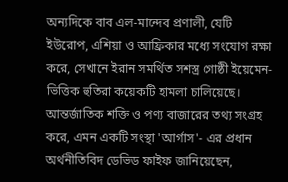অন্যদিকে বাব এল-মান্দেব প্রণালী, যেটি ইউরোপ, এশিয়া ও আফ্রিকার মধ্যে সংযোগ রক্ষা করে, সেখানে ইরান সমর্থিত সশস্ত্র গোষ্ঠী ইয়েমেন-ভিত্তিক হুতিরা কয়েকটি হামলা চালিয়েছে।
আন্তর্জাতিক শক্তি ও পণ্য বাজারের তথ্য সংগ্রহ করে, এমন একটি সংস্থা 'আর্গাস'- এর প্রধান অর্থনীতিবিদ ডেভিড ফাইফ জানিয়েছেন,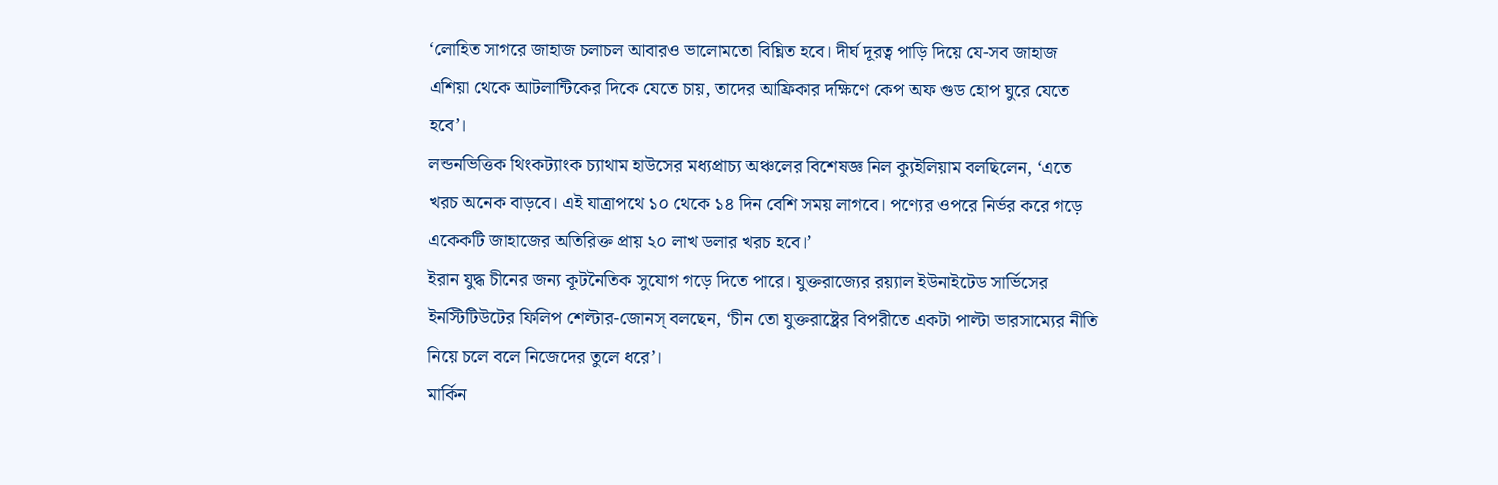‘লোহিত সাগরে জাহাজ চলাচল আবারও ভালোমতো বিঘ্নিত হবে। দীর্ঘ দূরত্ব পাড়ি দিয়ে যে-সব জাহাজ এশিয়া থেকে আটলান্টিকের দিকে যেতে চায়, তাদের আফ্রিকার দক্ষিণে কেপ অফ গুড হোপ ঘুরে যেতে হবে’।
লন্ডনভিত্তিক থিংকট্যাংক চ্যাথাম হাউসের মধ্যপ্রাচ্য অঞ্চলের বিশেষজ্ঞ নিল ক্যুইলিয়াম বলছিলেন, ‘এতে খরচ অনেক বাড়বে। এই যাত্রাপথে ১০ থেকে ১৪ দিন বেশি সময় লাগবে। পণ্যের ওপরে নির্ভর করে গড়ে একেকটি জাহাজের অতিরিক্ত প্রায় ২০ লাখ ডলার খরচ হবে।’
ইরান যুদ্ধ চীনের জন্য কূটনৈতিক সুযোগ গড়ে দিতে পারে। যুক্তরাজ্যের রয়্যাল ইউনাইটেড সার্ভিসের ইনস্টিটিউটের ফিলিপ শেল্টার-জোনস্ বলছেন, ‘চীন তো যুক্তরাষ্ট্রের বিপরীতে একটা পাল্টা ভারসাম্যের নীতি নিয়ে চলে বলে নিজেদের তুলে ধরে’।
মার্কিন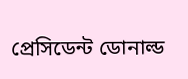প্রেসিডেন্ট ডোনাল্ড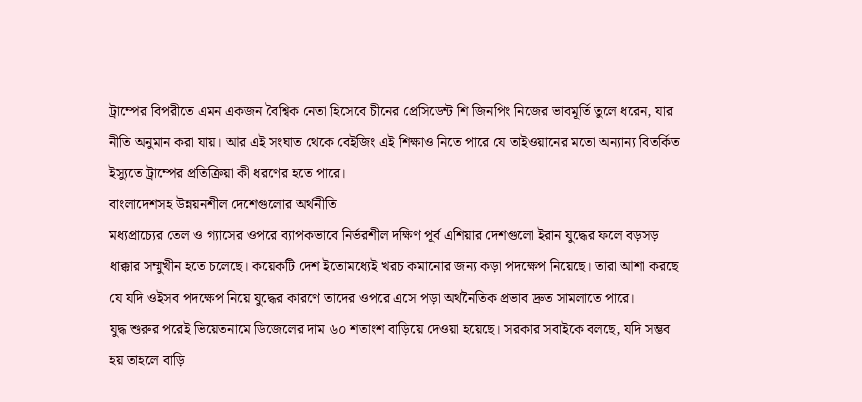ট্রাম্পের বিপরীতে এমন একজন বৈশ্বিক নেতা হিসেবে চীনের প্রেসিডেন্ট শি জিনপিং নিজের ভাবমূর্তি তুলে ধরেন, যার নীতি অনুমান করা যায়। আর এই সংঘাত থেকে বেইজিং এই শিক্ষাও নিতে পারে যে তাইওয়ানের মতো অন্যান্য বিতর্কিত ইস্যুতে ট্রাম্পের প্রতিক্রিয়া কী ধরণের হতে পারে।
বাংলাদেশসহ উন্নয়নশীল দেশেগুলোর অর্থনীতি
মধ্যপ্রাচ্যের তেল ও গ্যাসের ওপরে ব্যাপকভাবে নির্ভরশীল দক্ষিণ পূর্ব এশিয়ার দেশগুলো ইরান যুদ্ধের ফলে বড়সড় ধাক্কার সম্মুখীন হতে চলেছে। কয়েকটি দেশ ইতোমধ্যেই খরচ কমানোর জন্য কড়া পদক্ষেপ নিয়েছে। তারা আশা করছে যে যদি ওইসব পদক্ষেপ নিয়ে যুদ্ধের কারণে তাদের ওপরে এসে পড়া অর্থনৈতিক প্রভাব দ্রুত সামলাতে পারে।
যুদ্ধ শুরুর পরেই ভিয়েতনামে ডিজেলের দাম ৬০ শতাংশ বাড়িয়ে দেওয়া হয়েছে। সরকার সবাইকে বলছে, যদি সম্ভব হয় তাহলে বাড়ি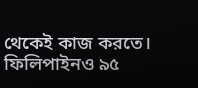থেকেই কাজ করতে। ফিলিপাইনও ৯৫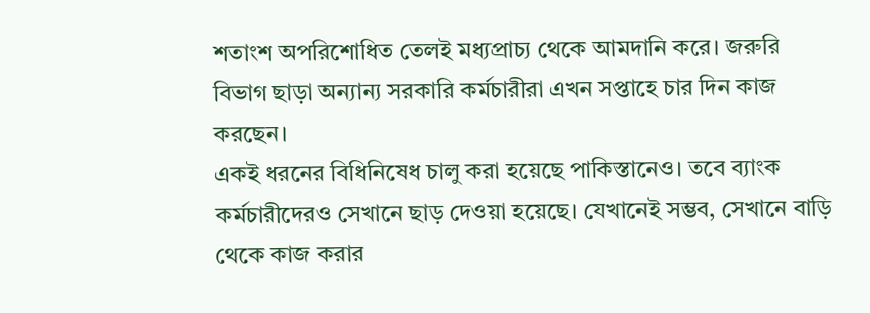শতাংশ অপরিশোধিত তেলই মধ্যপ্রাচ্য থেকে আমদানি করে। জরুরি বিভাগ ছাড়া অন্যান্য সরকারি কর্মচারীরা এখন সপ্তাহে চার দিন কাজ করছেন।
একই ধরনের বিধিনিষেধ চালু করা হয়েছে পাকিস্তানেও। তবে ব্যাংক কর্মচারীদেরও সেখানে ছাড় দেওয়া হয়েছে। যেখানেই সম্ভব, সেখানে বাড়ি থেকে কাজ করার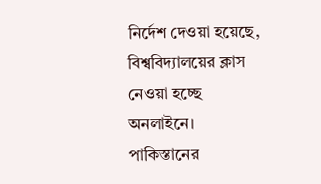নির্দেশ দেওয়া হয়েছে, বিশ্ববিদ্যালয়ের ক্লাস নেওয়া হচ্ছে অনলাইনে।
পাকিস্তানের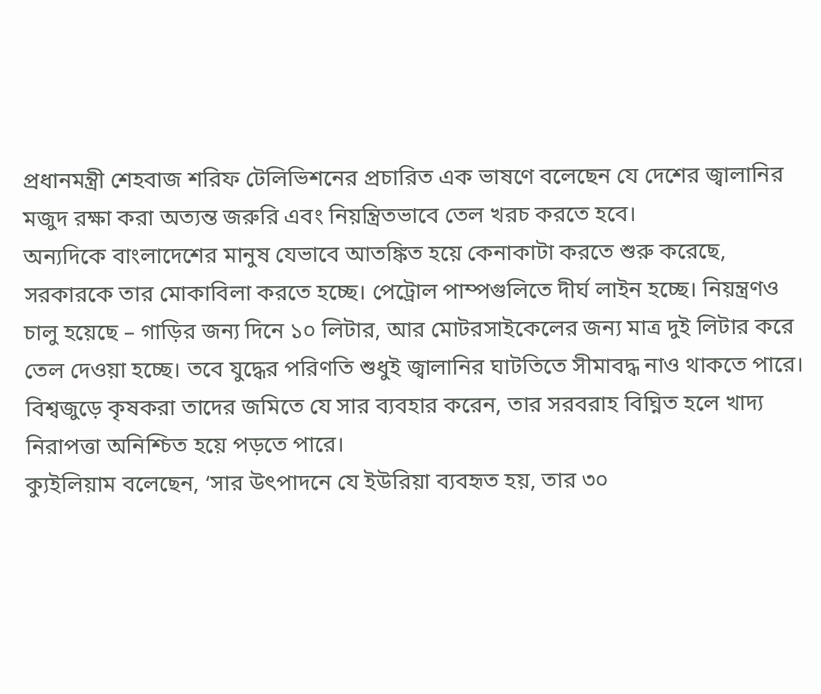প্রধানমন্ত্রী শেহবাজ শরিফ টেলিভিশনের প্রচারিত এক ভাষণে বলেছেন যে দেশের জ্বালানির মজুদ রক্ষা করা অত্যন্ত জরুরি এবং নিয়ন্ত্রিতভাবে তেল খরচ করতে হবে।
অন্যদিকে বাংলাদেশের মানুষ যেভাবে আতঙ্কিত হয়ে কেনাকাটা করতে শুরু করেছে, সরকারকে তার মোকাবিলা করতে হচ্ছে। পেট্রোল পাম্পগুলিতে দীর্ঘ লাইন হচ্ছে। নিয়ন্ত্রণও চালু হয়েছে – গাড়ির জন্য দিনে ১০ লিটার, আর মোটরসাইকেলের জন্য মাত্র দুই লিটার করে তেল দেওয়া হচ্ছে। তবে যুদ্ধের পরিণতি শুধুই জ্বালানির ঘাটতিতে সীমাবদ্ধ নাও থাকতে পারে।
বিশ্বজুড়ে কৃষকরা তাদের জমিতে যে সার ব্যবহার করেন, তার সরবরাহ বিঘ্নিত হলে খাদ্য নিরাপত্তা অনিশ্চিত হয়ে পড়তে পারে।
ক্যুইলিয়াম বলেছেন, ‘সার উৎপাদনে যে ইউরিয়া ব্যবহৃত হয়, তার ৩০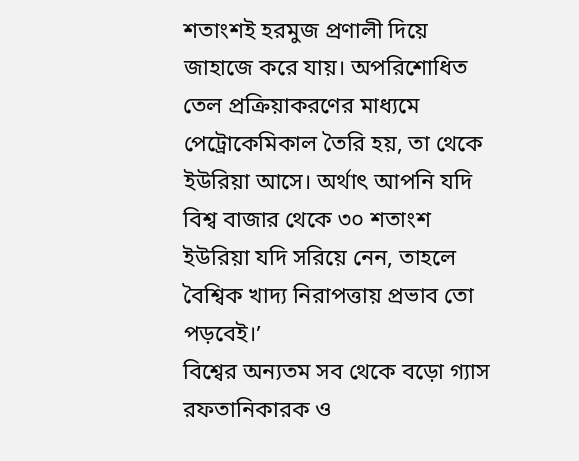শতাংশই হরমুজ প্রণালী দিয়ে জাহাজে করে যায়। অপরিশোধিত তেল প্রক্রিয়াকরণের মাধ্যমে পেট্রোকেমিকাল তৈরি হয়, তা থেকে ইউরিয়া আসে। অর্থাৎ আপনি যদি বিশ্ব বাজার থেকে ৩০ শতাংশ ইউরিয়া যদি সরিয়ে নেন, তাহলে বৈশ্বিক খাদ্য নিরাপত্তায় প্রভাব তো পড়বেই।’
বিশ্বের অন্যতম সব থেকে বড়ো গ্যাস রফতানিকারক ও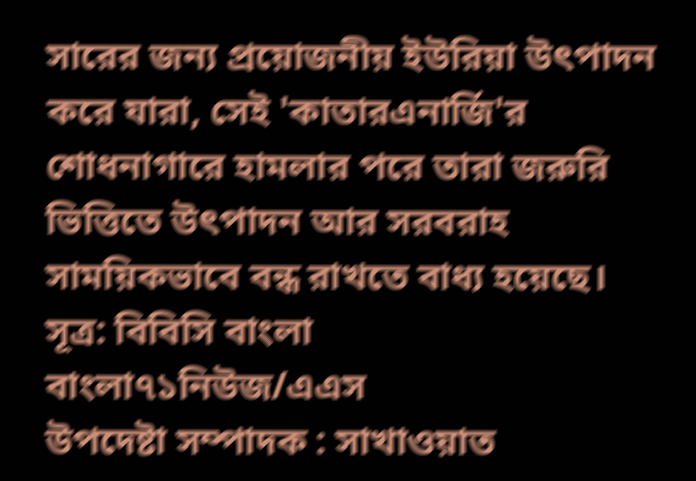সারের জন্য প্রয়োজনীয় ইউরিয়া উৎপাদন করে যারা, সেই 'কাতারএনার্জি'র শোধনাগারে হামলার পরে তারা জরুরি ভিত্তিতে উৎপাদন আর সরবরাহ সাময়িকভাবে বন্ধ রাখতে বাধ্য হয়েছে।
সূত্র: বিবিসি বাংলা
বাংলা৭১নিউজ/এএস
উপদেষ্টা সম্পাদক : সাখাওয়াত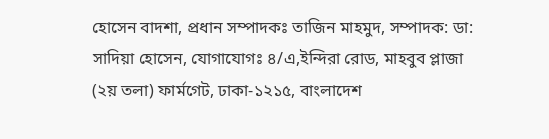হোসেন বাদশা, প্রধান সম্পাদকঃ তাজিন মাহমুদ, সম্পাদক: ডা: সাদিয়া হোসেন, যোগাযোগঃ ৪/এ,ইন্দিরা রোড, মাহবুব প্লাজা (২য় তলা) ফার্মগেট, ঢাকা-১২১৫, বাংলাদেশ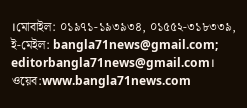।মোবাইল: ০১৯৭১-১৯৩৯৩৪, ০১৫৫২-৩১৮৩৩৯, ই-মেইল: bangla71news@gmail.com; editorbangla71news@gmail.com। ওয়েব:www.bangla71news.com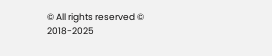© All rights reserved © 2018-2025